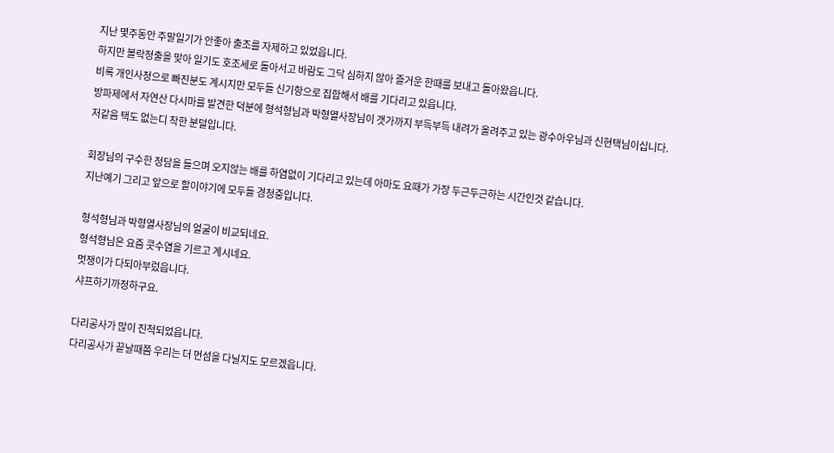지난 몇주동안 주말일기가 안좋아 출조를 자제하고 있었읍니다.
하지만 볼락정출을 맞아 일기도 호조세로 돌아서고 바람도 그닥 심하지 않아 즐거운 한때를 보내고 돌아왔읍니다.
비록 개인사정으로 빠진분도 계시지만 모두들 신기항으로 집합해서 배를 기다리고 있읍니다.
방파제에서 자연산 다시마를 발견한 덕분에 형석형님과 박형열사장님이 갯가까지 부득부득 내려가 올려주고 있는 광수아우님과 신현택님이십니다.
저같음 택도 없는디 착한 분덜입니다.

회장님의 구수한 정담을 들으며 오지않는 배를 하염없이 기다리고 있는데 아마도 요때가 가장 두근두근하는 시간인것 같습니다.
지난예기 그리고 앞으로 할이야기에 모두들 경청중입니다.

형석형님과 박형열사장님의 얼굴이 비교되네요.
형석형님은 요즘 콧수염을 기르고 계시네요.
멋쟁이가 다되아부렀읍니다.
샤프하기까정하구요.

다리공사가 많이 진척되었읍니다.
다리공사가 끝날때쯤 우리는 더 먼섬을 다닐지도 모르겠읍니다.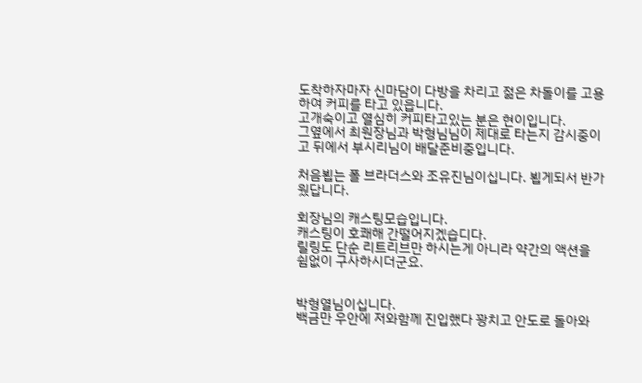도착하자마자 신마담이 다방을 차리고 젊은 차돌이를 고용하여 커피를 타고 있읍니다.
고개숙이고 열심히 커피타고있는 분은 현이입니다.
그옆에서 최원장님과 박형님님이 제대로 타는지 감시중이고 뒤에서 부시리님이 배달준비중입니다.

처음뵙는 폴 브라더스와 조유진님이십니다. 뵙게되서 반가웠답니다.

회장님의 캐스팅모습입니다.
캐스팅이 호쾌해 간떨어지겠습디다.
릴링도 단순 리트리브만 하시는게 아니라 약간의 액션을 쉼없이 구사하시더군요.


박형열님이십니다.
백금만 우안에 저와함께 진입했다 꽝치고 안도로 돌아와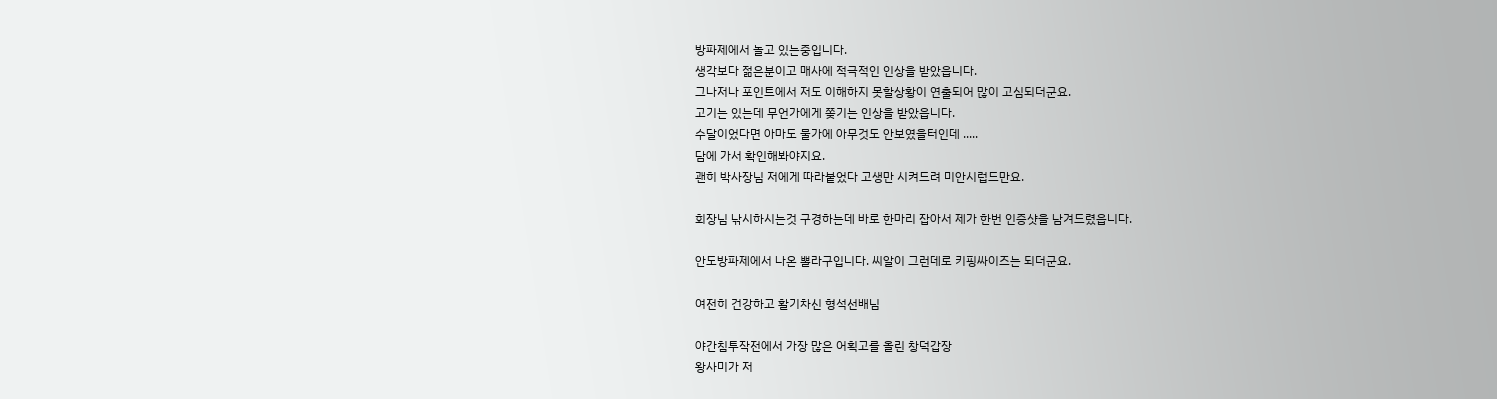방파제에서 놀고 있는중입니다.
생각보다 젊은분이고 매사에 적극적인 인상을 받았읍니다.
그나저나 포인트에서 저도 이해하지 못할상황이 연출되어 많이 고심되더군요.
고기는 있는데 무언가에게 쫒기는 인상을 받았읍니다.
수달이었다면 아마도 물가에 아무것도 안보였을터인데 .....
담에 가서 확인해봐야지요.
괜히 박사장님 저에게 따라붙었다 고생만 시켜드려 미안시럽드만요.

회장님 낚시하시는것 구경하는데 바로 한마리 잡아서 제가 한번 인증샷을 남겨드렸읍니다.

안도방파제에서 나온 뽈라구입니다. 씨알이 그런데로 키핑싸이즈는 되더군요.

여전히 건강하고 활기차신 형석선배님

야간침투작전에서 가장 많은 어획고를 올린 창덕갑장
왕사미가 저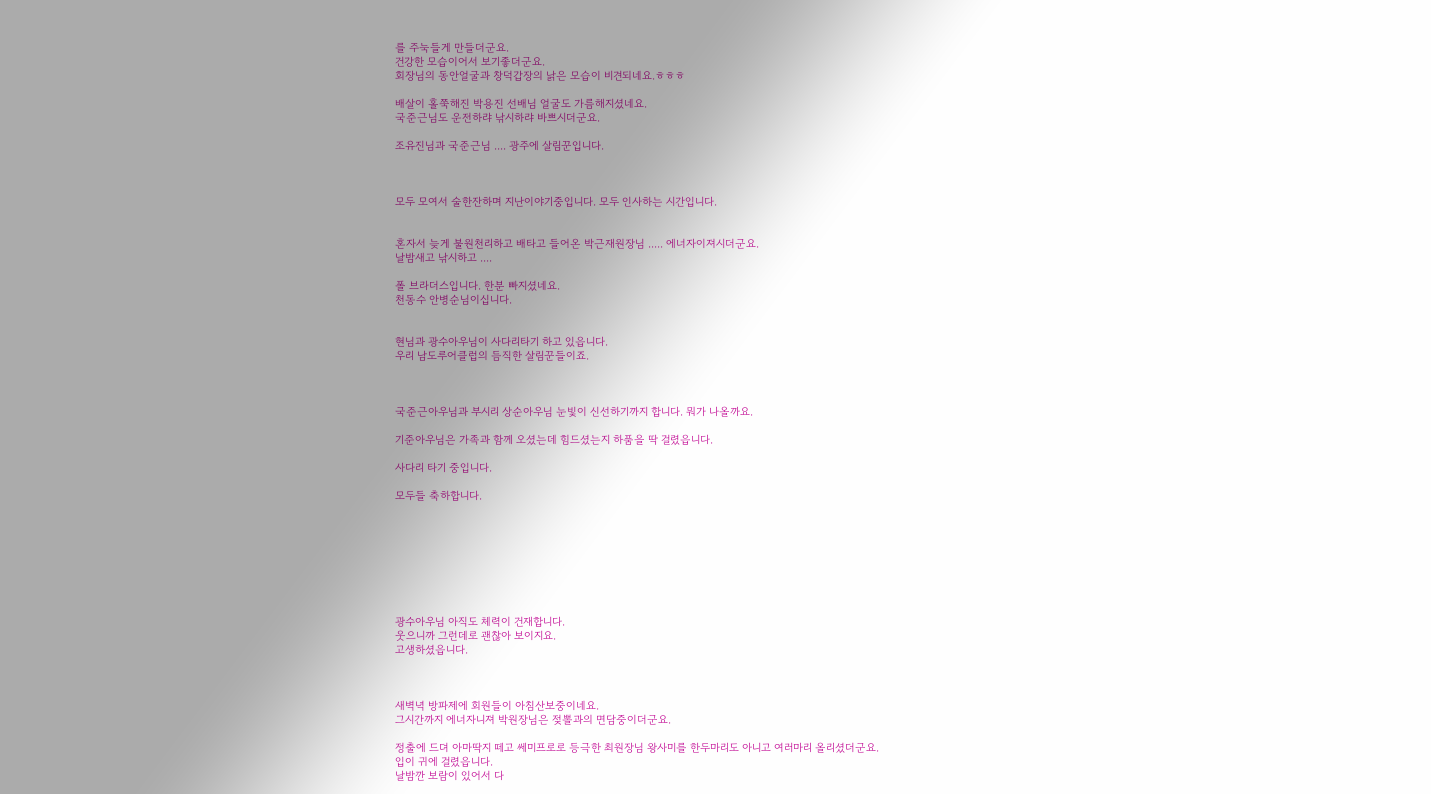를 주눅들게 만들더군요.
건강한 모습이어서 보기좋더군요.
회장님의 동안얼굴과 창덕갑장의 낡은 모습이 비견되네요.ㅎㅎㅎ

배살이 홀쭉해진 박용진 선배님 얼굴도 가름해지셨네요.
국준근님도 운전하랴 낚시하랴 바쁘시더군요.

조유진님과 국준근님 .... 광주에 살림꾼입니다.



모두 모여서 술한잔하며 지난이야기중입니다. 모두 인사하는 시간입니다.


혼자서 늦게 불원천리하고 배타고 들어온 박근재원장님 ..... 에너자이져시더군요.
날밤새고 낚시하고 ....

폴 브라더스입니다. 한분 빠지셨네요.
천동수 안병순님이십니다.


현님과 광수아우님이 사다리타기 하고 있읍니다.
우리 남도루어클럽의 듬직한 살림꾼들이죠.



국준근아우님과 부시리 상순아우님 눈빛이 신선하기까지 합니다. 뭐가 나올까요.

기준아우님은 가족과 함께 오셨는데 힘드셨는지 하품을 딱 걸렸읍니다.

사다리 타기 중입니다.

모두들 축하합니다.








광수아우님 아직도 체력이 건재합니다.
웃으니까 그런데로 괜찮아 보이지요.
고생하셨읍니다.



새벽녁 방파제에 회원들이 아침산보중이네요.
그시간까지 에너자니져 박원장님은 젖뽈과의 면담중이더군요.

정출에 드뎌 아마딱지 떼고 쎄미프로로 등극한 최원장님 왕사미를 한두마리도 아니고 여러마리 올리셨더군요.
입이 귀에 걸렸읍니다.
날밤깐 보람이 있어서 다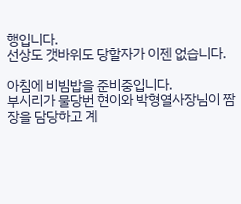행입니다.
선상도 갯바위도 당할자가 이젠 없습니다.

아침에 비빔밥을 준비중입니다.
부시리가 물당번 현이와 박형열사장님이 짬장을 담당하고 계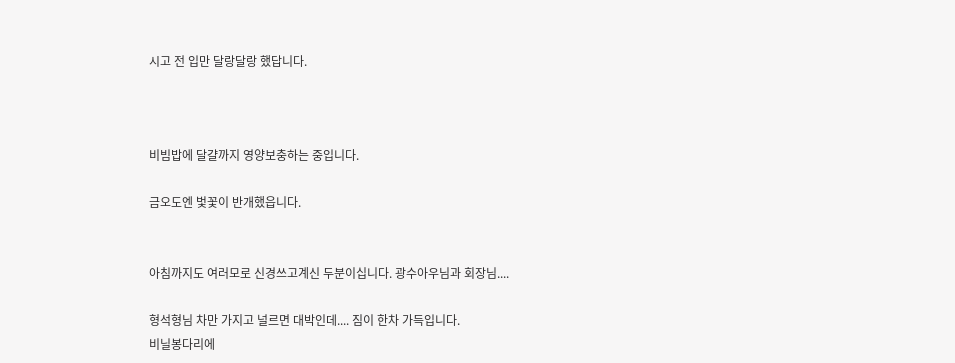시고 전 입만 달랑달랑 했답니다.



비빔밥에 달걀까지 영양보충하는 중입니다.

금오도엔 벛꽃이 반개했읍니다.


아침까지도 여러모로 신경쓰고계신 두분이십니다. 광수아우님과 회장님....

형석형님 차만 가지고 널르면 대박인데.... 짐이 한차 가득입니다.
비닐봉다리에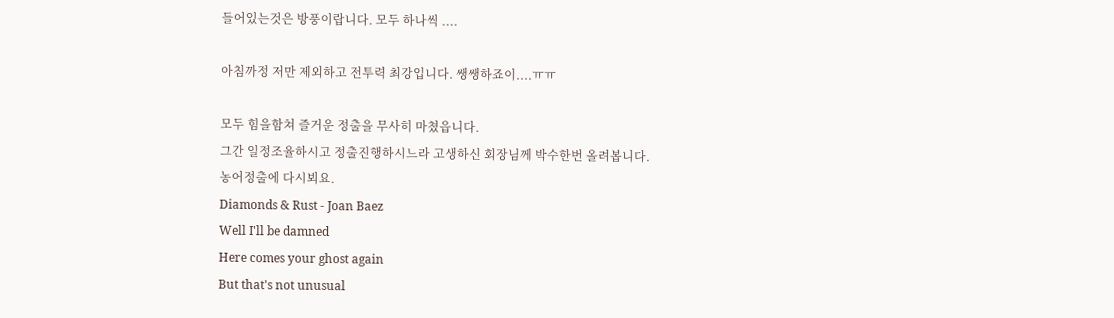들어있는것은 방풍이랍니다. 모두 하나씩 ....

아침까정 저만 제외하고 전투력 최강입니다. 쌩쌩하죠이....ㅠㅠ

모두 힘을함쳐 즐거운 정출을 무사히 마쳤읍니다.
그간 일정조율하시고 정출진행하시느라 고생하신 회장님께 박수한번 올려봅니다.
농어정출에 다시뵈요.
Diamonds & Rust - Joan Baez
Well I'll be damned
Here comes your ghost again
But that's not unusual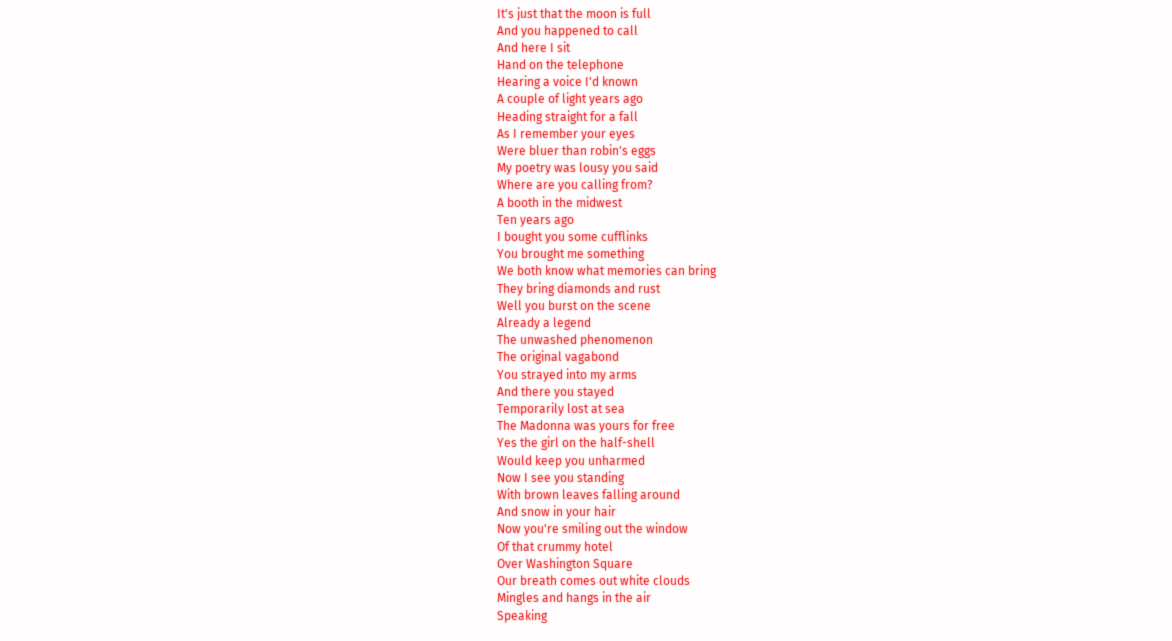It's just that the moon is full
And you happened to call
And here I sit
Hand on the telephone
Hearing a voice I'd known
A couple of light years ago
Heading straight for a fall
As I remember your eyes
Were bluer than robin's eggs
My poetry was lousy you said
Where are you calling from?
A booth in the midwest
Ten years ago
I bought you some cufflinks
You brought me something
We both know what memories can bring
They bring diamonds and rust
Well you burst on the scene
Already a legend
The unwashed phenomenon
The original vagabond
You strayed into my arms
And there you stayed
Temporarily lost at sea
The Madonna was yours for free
Yes the girl on the half-shell
Would keep you unharmed
Now I see you standing
With brown leaves falling around
And snow in your hair
Now you're smiling out the window
Of that crummy hotel
Over Washington Square
Our breath comes out white clouds
Mingles and hangs in the air
Speaking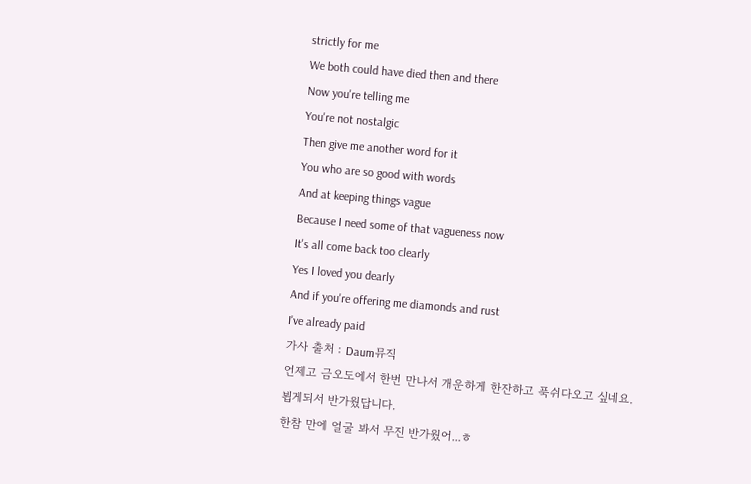strictly for me
We both could have died then and there
Now you're telling me
You're not nostalgic
Then give me another word for it
You who are so good with words
And at keeping things vague
Because I need some of that vagueness now
It's all come back too clearly
Yes I loved you dearly
And if you're offering me diamonds and rust
I've already paid
가사 출처 : Daum뮤직
언제고 금오도에서 한번 만나서 개운하게 한잔하고 푹쉬다오고 싶네요.
뵙게되서 반가웠답니다.
한참 만에 얼굴 봐서 무진 반가웠어...ㅎ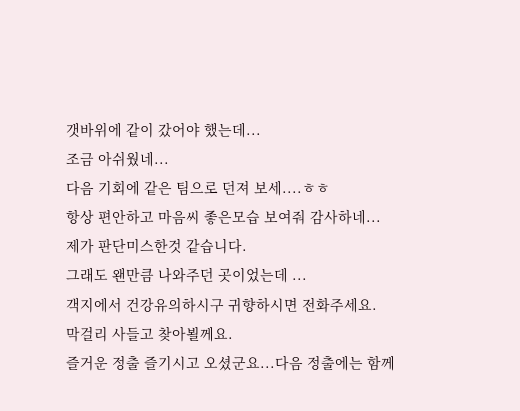갯바위에 같이 갔어야 했는데...
조금 아쉬웠네...
다음 기회에 같은 팀으로 던져 보세....ㅎㅎ
항상 편안하고 마음씨 좋은모습 보여줘 감사하네...
제가 판단미스한것 같습니다.
그래도 왠만큼 나와주던 곳이었는데 ...
객지에서 건강유의하시구 귀향하시면 전화주세요.
막걸리 사들고 찾아뵐께요.
즐거운 정출 즐기시고 오셨군요...다음 정출에는 함께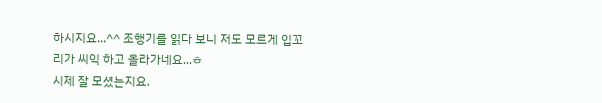하시지요...^^ 조행기를 읽다 보니 저도 모르게 입꼬리가 씨익 하고 올라가네요...ㅎ
시제 잘 모셨는지요.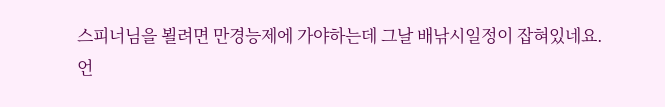스피너님을 뵐려면 만경능제에 가야하는데 그날 배낚시일정이 잡혀있네요.
언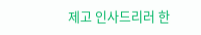제고 인사드리러 한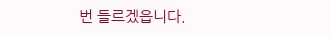번 들르겠읍니다.